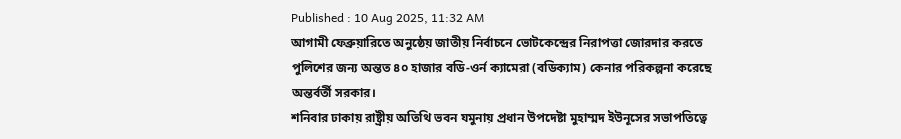Published : 10 Aug 2025, 11:32 AM
আগামী ফেব্রুয়ারিতে অনুষ্ঠেয় জাতীয় নির্বাচনে ভোটকেন্দ্রের নিরাপত্তা জোরদার করতে পুলিশের জন্য অন্তত ৪০ হাজার বডি-ওর্ন ক্যামেরা (বডিক্যাম) কেনার পরিকল্পনা করেছে অন্তর্বর্তী সরকার।
শনিবার ঢাকায় রাষ্ট্রীয় অতিথি ভবন যমুনায় প্রধান উপদেষ্টা মুহাম্মদ ইউনূসের সভাপতিত্বে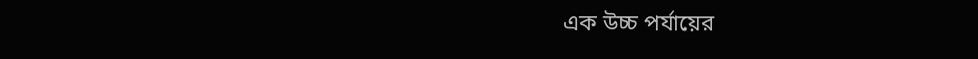এক উচ্চ পর্যায়ের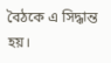বৈঠকে এ সিদ্ধান্ত হয়।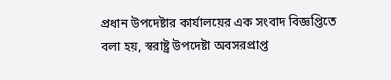প্রধান উপদেষ্টার কার্যালয়ের এক সংবাদ বিজ্ঞপ্তিতে বলা হয়, স্বরাষ্ট্র উপদেষ্টা অবসরপ্রাপ্ত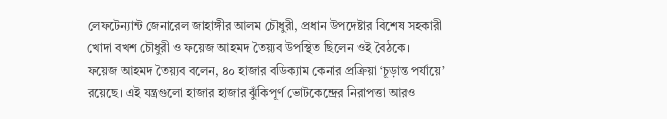লেফটেন্যান্ট জেনারেল জাহাঙ্গীর আলম চৌধুরী, প্রধান উপদেষ্টার বিশেষ সহকারী খোদা বখশ চৌধুরী ও ফয়েজ আহমদ তৈয়্যব উপস্থিত ছিলেন ওই বৈঠকে।
ফয়েজ আহমদ তৈয়্যব বলেন, ৪০ হাজার বডিক্যাম কেনার প্রক্রিয়া ‘চূড়ান্ত পর্যায়ে’ রয়েছে। এই যন্ত্রগুলো হাজার হাজার ঝুঁকিপূর্ণ ভোটকেন্দ্রের নিরাপত্তা আরও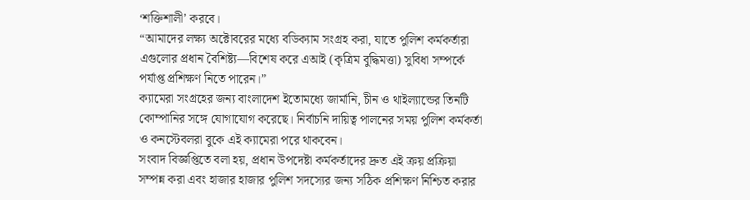‘শক্তিশালী’ করবে।
“আমাদের লক্ষ্য অক্টোবরের মধ্যে বডিক্যাম সংগ্রহ করা, যাতে পুলিশ কর্মকর্তারা এগুলোর প্রধান বৈশিষ্ট্য—বিশেষ করে এআই (কৃত্রিম বুদ্ধিমত্তা) সুবিধা সম্পর্কে পর্যাপ্ত প্রশিক্ষণ নিতে পারেন।”
ক্যামেরা সংগ্রহের জন্য বাংলাদেশ ইতোমধ্যে জার্মানি, চীন ও থাইল্যান্ডের তিনটি কোম্পানির সঙ্গে যোগাযোগ করেছে। নির্বাচনি দায়িত্ব পালনের সময় পুলিশ কর্মকর্তা ও কনস্টেবলরা বুকে এই ক্যামেরা পরে থাকবেন।
সংবাদ বিজ্ঞপ্তিতে বলা হয়, প্রধান উপদেষ্টা কর্মকর্তাদের দ্রুত এই ক্রয় প্রক্রিয়া সম্পন্ন করা এবং হাজার হাজার পুলিশ সদস্যের জন্য সঠিক প্রশিক্ষণ নিশ্চিত করার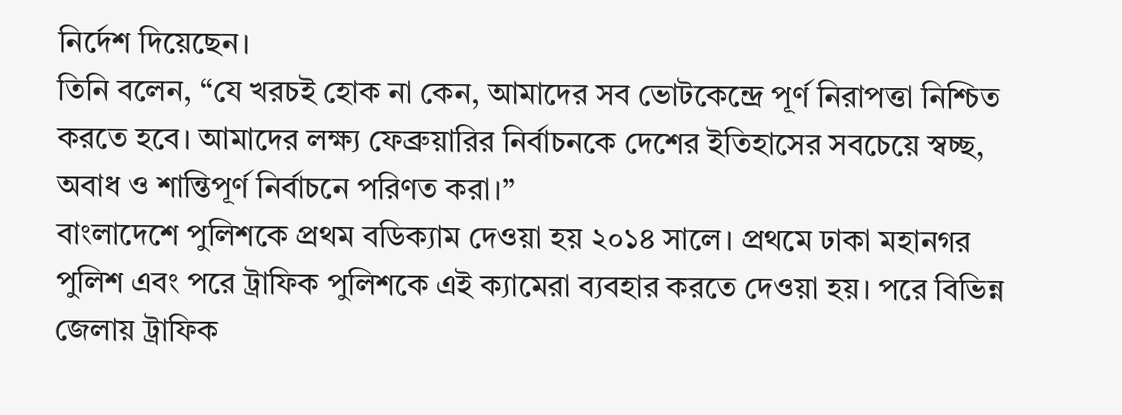নির্দেশ দিয়েছেন।
তিনি বলেন, “যে খরচই হোক না কেন, আমাদের সব ভোটকেন্দ্রে পূর্ণ নিরাপত্তা নিশ্চিত করতে হবে। আমাদের লক্ষ্য ফেব্রুয়ারির নির্বাচনকে দেশের ইতিহাসের সবচেয়ে স্বচ্ছ, অবাধ ও শান্তিপূর্ণ নির্বাচনে পরিণত করা।”
বাংলাদেশে পুলিশকে প্রথম বডিক্যাম দেওয়া হয় ২০১৪ সালে। প্রথমে ঢাকা মহানগর পুলিশ এবং পরে ট্রাফিক পুলিশকে এই ক্যামেরা ব্যবহার করতে দেওয়া হয়। পরে বিভিন্ন জেলায় ট্রাফিক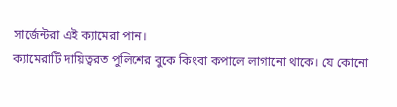সার্জেন্টরা এই ক্যামেরা পান।
ক্যামেরাটি দায়িত্বরত পুলিশের বুকে কিংবা কপালে লাগানো থাকে। যে কোনো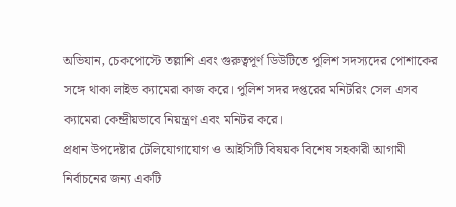অভিযান, চেকপোস্টে তল্লাশি এবং গুরুত্বপূর্ণ ডিউটিতে পুলিশ সদস্যদের পোশাকের সঙ্গে থাকা লাইভ ক্যামেরা কাজ করে। পুলিশ সদর দপ্তরের মনিটরিং সেল এসব ক্যামেরা কেন্দ্রীয়ভাবে নিয়ন্ত্রণ এবং মনিটর করে।
প্রধান উপদেষ্টার টেলিযোগাযোগ ও আইসিটি বিষয়ক বিশেষ সহকারী আগামী নির্বাচনের জন্য একটি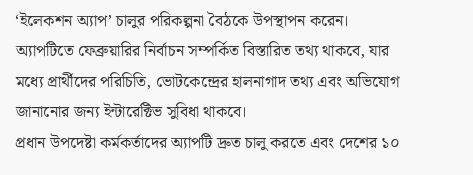‘ইলেকশন অ্যাপ’ চালুর পরিকল্পনা বৈঠকে উপস্থাপন করেন।
অ্যাপটিতে ফেব্রুয়ারির নির্বাচন সম্পর্কিত বিস্তারিত তথ্য থাকবে, যার মধ্যে প্রার্থীদের পরিচিতি, ভোটকেন্দ্রের হালনাগাদ তথ্য এবং অভিযোগ জানানোর জন্য ইন্টারেক্টিভ সুবিধা থাকবে।
প্রধান উপদেষ্টা কর্মকর্তাদের অ্যাপটি দ্রুত চালু করতে এবং দেশের ১০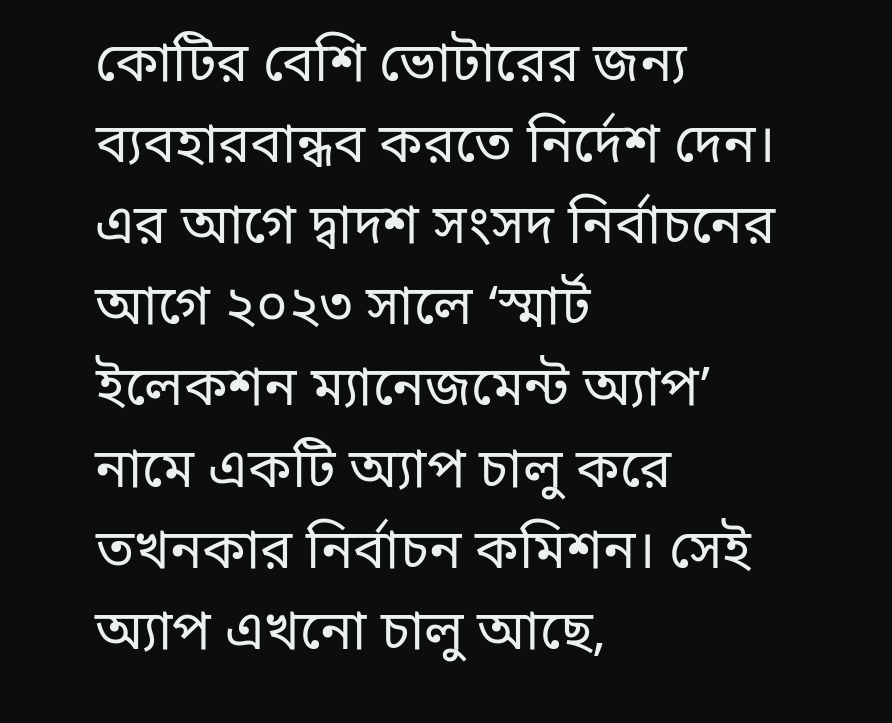কোটির বেশি ভোটারের জন্য ব্যবহারবান্ধব করতে নির্দেশ দেন।
এর আগে দ্বাদশ সংসদ নির্বাচনের আগে ২০২৩ সালে ‘স্মার্ট ইলেকশন ম্যানেজমেন্ট অ্যাপ’ নামে একটি অ্যাপ চালু করে তখনকার নির্বাচন কমিশন। সেই অ্যাপ এখনো চালু আছে,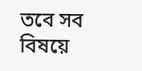তবে সব বিষয়ে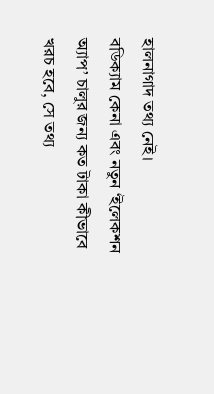হালনাগাদ তথ্য নেই।
বডিক্যাম কেনা এবং নতুন ‘ইলেকশন অ্যাপ’ চালুর জন্য কত টাকা কীভাবে খরচ হবে, সে তথ্য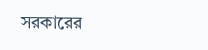সরকারের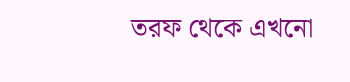তরফ থেকে এখনো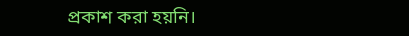প্রকাশ করা হয়নি।